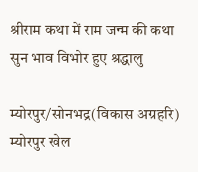श्रीराम कथा में राम जन्म की कथा सुन भाव विभोर हुए श्रद्धालु

म्योरपुर/सोनभद्र(विकास अग्रहरि)
म्योरपुर खेल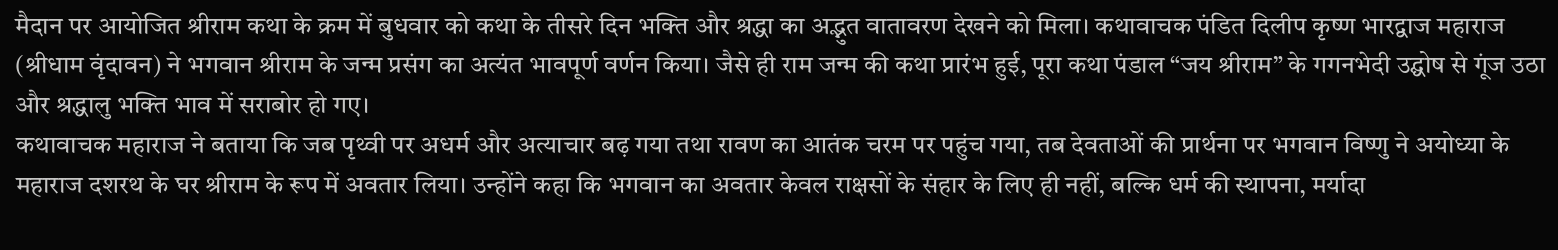मैदान पर आयोजित श्रीराम कथा के क्रम में बुधवार को कथा के तीसरे दिन भक्ति और श्रद्धा का अद्भुत वातावरण देखने को मिला। कथावाचक पंडित दिलीप कृष्ण भारद्वाज महाराज (श्रीधाम वृंदावन) ने भगवान श्रीराम के जन्म प्रसंग का अत्यंत भावपूर्ण वर्णन किया। जैसे ही राम जन्म की कथा प्रारंभ हुई, पूरा कथा पंडाल “जय श्रीराम” के गगनभेदी उद्घोष से गूंज उठा और श्रद्धालु भक्ति भाव में सराबोर हो गए।
कथावाचक महाराज ने बताया कि जब पृथ्वी पर अधर्म और अत्याचार बढ़ गया तथा रावण का आतंक चरम पर पहुंच गया, तब देवताओं की प्रार्थना पर भगवान विष्णु ने अयोध्या के महाराज दशरथ के घर श्रीराम के रूप में अवतार लिया। उन्होंने कहा कि भगवान का अवतार केवल राक्षसों के संहार के लिए ही नहीं, बल्कि धर्म की स्थापना, मर्यादा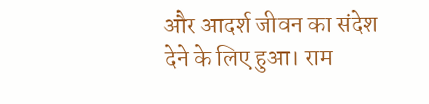और आदर्श जीवन का संदेश देने के लिए हुआ। राम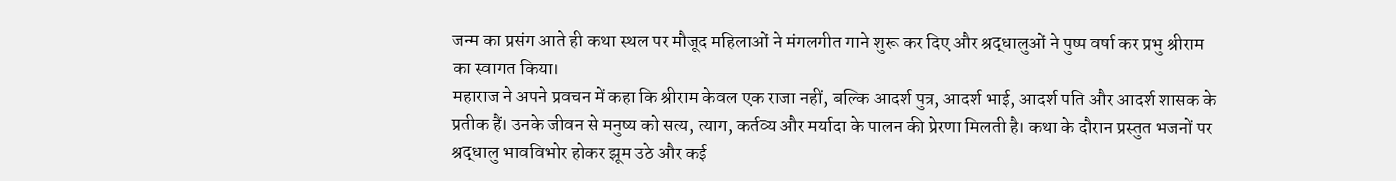जन्म का प्रसंग आते ही कथा स्थल पर मौजूद महिलाओं ने मंगलगीत गाने शुरू कर दिए और श्रद्धालुओं ने पुष्प वर्षा कर प्रभु श्रीराम का स्वागत किया।
महाराज ने अपने प्रवचन में कहा कि श्रीराम केवल एक राजा नहीं, बल्कि आदर्श पुत्र, आदर्श भाई, आदर्श पति और आदर्श शासक के प्रतीक हैं। उनके जीवन से मनुष्य को सत्य, त्याग, कर्तव्य और मर्यादा के पालन की प्रेरणा मिलती है। कथा के दौरान प्रस्तुत भजनों पर श्रद्धालु भावविभोर होकर झूम उठे और कई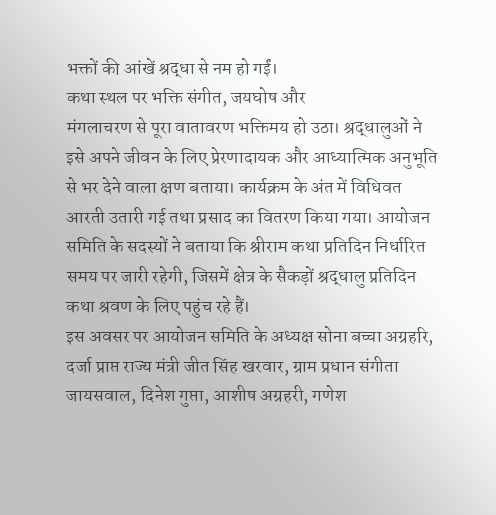भक्तों की आंखें श्रद्धा से नम हो गईं।
कथा स्थल पर भक्ति संगीत, जयघोष और
मंगलाचरण से पूरा वातावरण भक्तिमय हो उठा। श्रद्धालुओं ने इसे अपने जीवन के लिए प्रेरणादायक और आध्यात्मिक अनुभूति से भर देने वाला क्षण बताया। कार्यक्रम के अंत में विधिवत आरती उतारी गई तथा प्रसाद का वितरण किया गया। आयोजन समिति के सदस्यों ने बताया कि श्रीराम कथा प्रतिदिन निर्धारित समय पर जारी रहेगी, जिसमें क्षेत्र के सैकड़ों श्रद्धालु प्रतिदिन कथा श्रवण के लिए पहुंच रहे हैं।
इस अवसर पर आयोजन समिति के अध्यक्ष सोना बच्चा अग्रहरि, दर्जा प्राप्त राज्य मंत्री जीत सिंह खरवार, ग्राम प्रधान संगीता जायसवाल, दिनेश गुप्ता, आशीष अग्रहरी, गणेश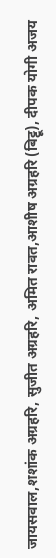जायसवाल,शशांक अग्रहरि, सुजीत अग्रहरि, अमित रावत,आशीष अग्रहरि (बिट्टू), दीपक योगी अजय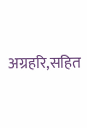अग्रहरि,सहित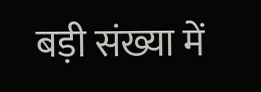बड़ी संख्या में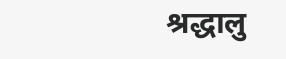श्रद्धालु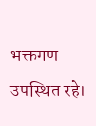भक्तगण उपस्थित रहे।